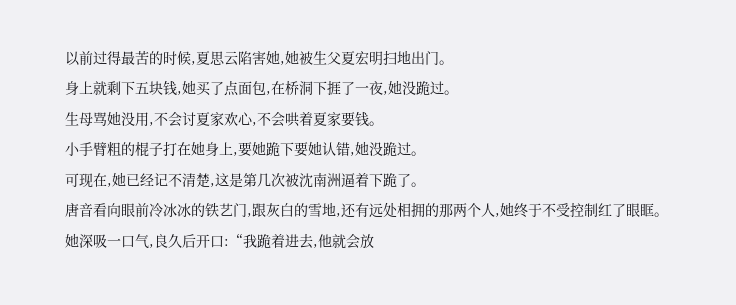以前过得最苦的时候,夏思云陷害她,她被生父夏宏明扫地出门。
身上就剩下五块钱,她买了点面包,在桥洞下捱了一夜,她没跪过。
生母骂她没用,不会讨夏家欢心,不会哄着夏家要钱。
小手臂粗的棍子打在她身上,要她跪下要她认错,她没跪过。
可现在,她已经记不清楚,这是第几次被沈南洲逼着下跪了。
唐音看向眼前冷冰冰的铁艺门,跟灰白的雪地,还有远处相拥的那两个人,她终于不受控制红了眼眶。
她深吸一口气,良久后开口:“我跪着进去,他就会放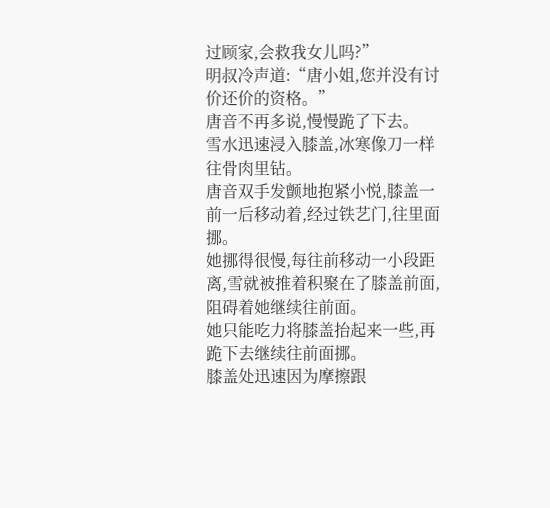过顾家,会救我女儿吗?”
明叔冷声道:“唐小姐,您并没有讨价还价的资格。”
唐音不再多说,慢慢跪了下去。
雪水迅速浸入膝盖,冰寒像刀一样往骨肉里钻。
唐音双手发颤地抱紧小悦,膝盖一前一后移动着,经过铁艺门,往里面挪。
她挪得很慢,每往前移动一小段距离,雪就被推着积聚在了膝盖前面,阻碍着她继续往前面。
她只能吃力将膝盖抬起来一些,再跪下去继续往前面挪。
膝盖处迅速因为摩擦跟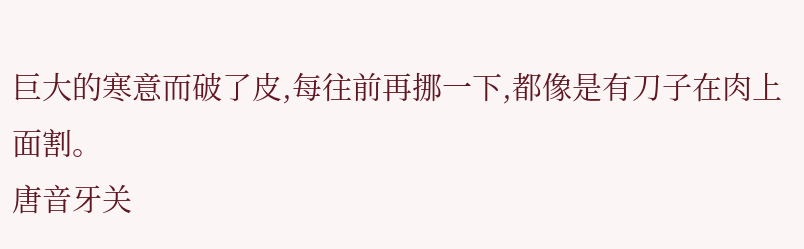巨大的寒意而破了皮,每往前再挪一下,都像是有刀子在肉上面割。
唐音牙关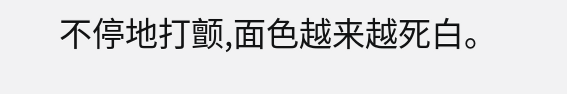不停地打颤,面色越来越死白。